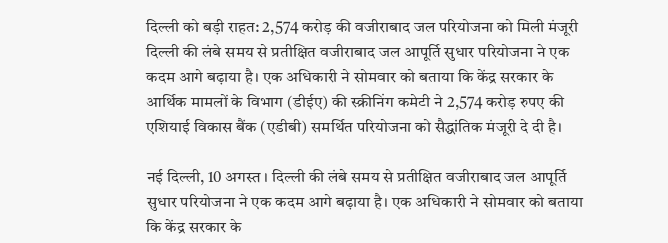दिल्ली को बड़ी राहत: 2,574 करोड़ की वजीराबाद जल परियोजना को मिली मंजूरी
दिल्ली की लंबे समय से प्रतीक्षित वजीराबाद जल आपूर्ति सुधार परियोजना ने एक कदम आगे बढ़ाया है। एक अधिकारी ने सोमवार को बताया कि केंद्र सरकार के आर्थिक मामलों के विभाग (डीईए) की स्क्रीनिंग कमेटी ने 2,574 करोड़ रुपए की एशियाई विकास बैंक (एडीबी) समर्थित परियोजना को सैद्धांतिक मंजूरी दे दी है।

नई दिल्ली, 10 अगस्त । दिल्ली की लंबे समय से प्रतीक्षित वजीराबाद जल आपूर्ति सुधार परियोजना ने एक कदम आगे बढ़ाया है। एक अधिकारी ने सोमवार को बताया कि केंद्र सरकार के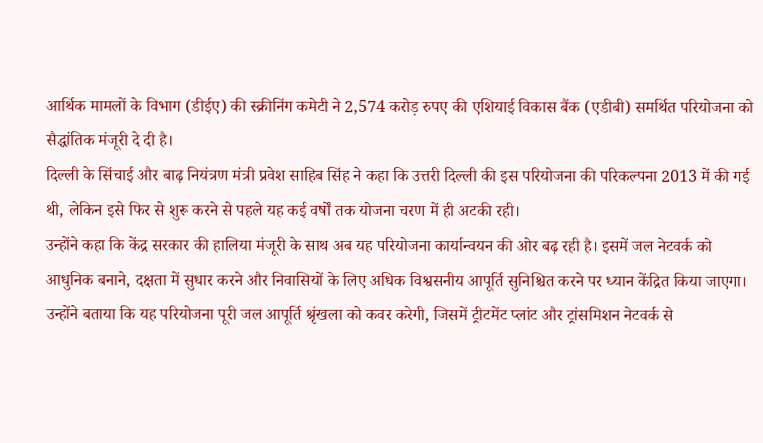आर्थिक मामलों के विभाग (डीईए) की स्क्रीनिंग कमेटी ने 2,574 करोड़ रुपए की एशियाई विकास बैंक (एडीबी) समर्थित परियोजना को सैद्धांतिक मंजूरी दे दी है।
दिल्ली के सिंचाई और बाढ़ नियंत्रण मंत्री प्रवेश साहिब सिंह ने कहा कि उत्तरी दिल्ली की इस परियोजना की परिकल्पना 2013 में की गई थी, लेकिन इसे फिर से शुरू करने से पहले यह कई वर्षों तक योजना चरण में ही अटकी रही।
उन्होंने कहा कि केंद्र सरकार की हालिया मंजूरी के साथ अब यह परियोजना कार्यान्वयन की ओर बढ़ रही है। इसमें जल नेटवर्क को आधुनिक बनाने, दक्षता में सुधार करने और निवासियों के लिए अधिक विश्वसनीय आपूर्ति सुनिश्चित करने पर ध्यान केंद्रित किया जाएगा।
उन्होंने बताया कि यह परियोजना पूरी जल आपूर्ति श्रृंखला को कवर करेगी, जिसमें ट्रीटमेंट प्लांट और ट्रांसमिशन नेटवर्क से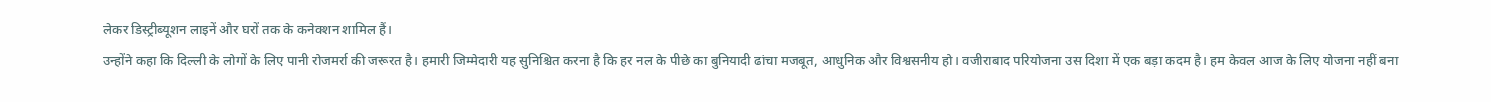लेकर डिस्ट्रीब्यूशन लाइनें और घरों तक के कनेक्शन शामिल हैं।
उन्होंने कहा कि दिल्ली के लोगों के लिए पानी रोजमर्रा की जरूरत है। हमारी जिम्मेदारी यह सुनिश्चित करना है कि हर नल के पीछे का बुनियादी ढांचा मजबूत, आधुनिक और विश्वसनीय हो। वजीराबाद परियोजना उस दिशा में एक बड़ा कदम है। हम केवल आज के लिए योजना नहीं बना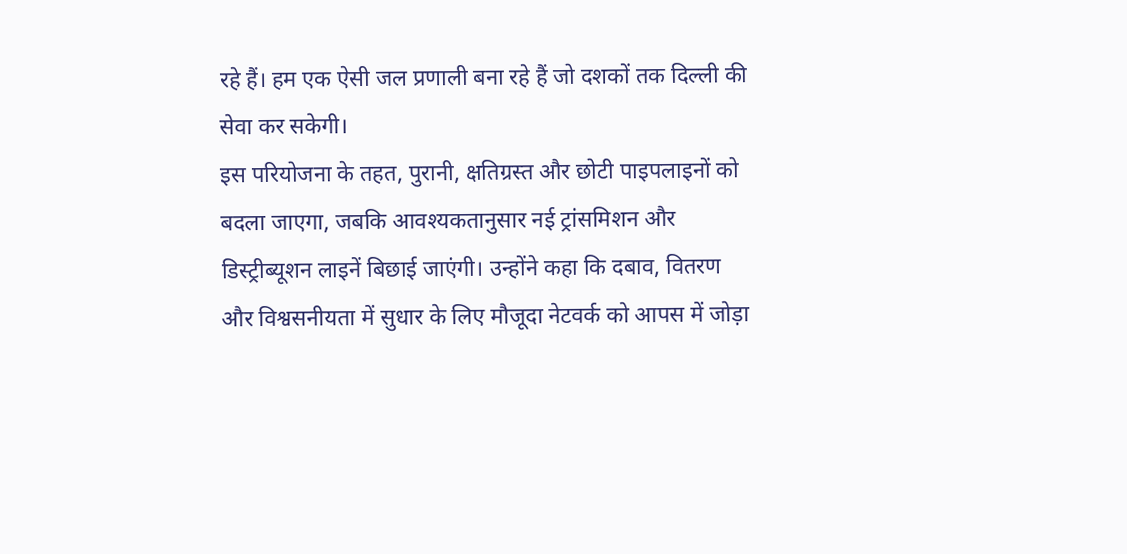रहे हैं। हम एक ऐसी जल प्रणाली बना रहे हैं जो दशकों तक दिल्ली की सेवा कर सकेगी।
इस परियोजना के तहत, पुरानी, क्षतिग्रस्त और छोटी पाइपलाइनों को बदला जाएगा, जबकि आवश्यकतानुसार नई ट्रांसमिशन और डिस्ट्रीब्यूशन लाइनें बिछाई जाएंगी। उन्होंने कहा कि दबाव, वितरण और विश्वसनीयता में सुधार के लिए मौजूदा नेटवर्क को आपस में जोड़ा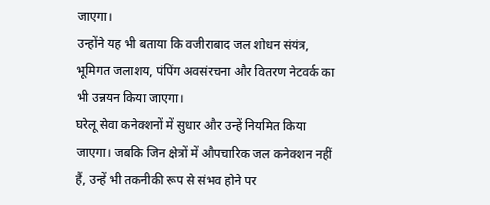जाएगा।
उन्होंने यह भी बताया कि वजीराबाद जल शोधन संयंत्र, भूमिगत जलाशय, पंपिंग अवसंरचना और वितरण नेटवर्क का भी उन्नयन किया जाएगा।
घरेलू सेवा कनेक्शनों में सुधार और उन्हें नियमित किया जाएगा। जबकि जिन क्षेत्रों में औपचारिक जल कनेक्शन नहीं हैं, उन्हें भी तकनीकी रूप से संभव होने पर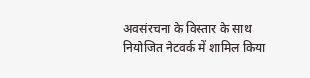अवसंरचना के विस्तार के साथ नियोजित नेटवर्क में शामिल किया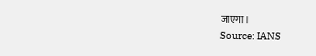जाएगा।
Source: IANS